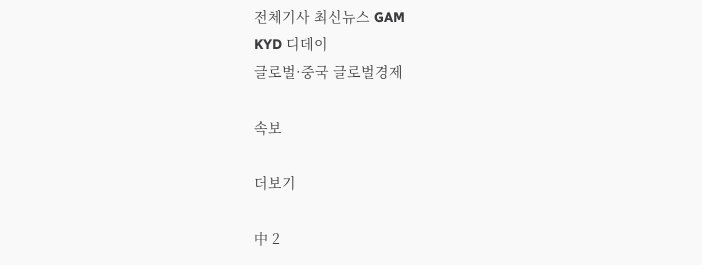전체기사 최신뉴스 GAM
KYD 디데이
글로벌·중국 글로벌경제

속보

더보기

中 2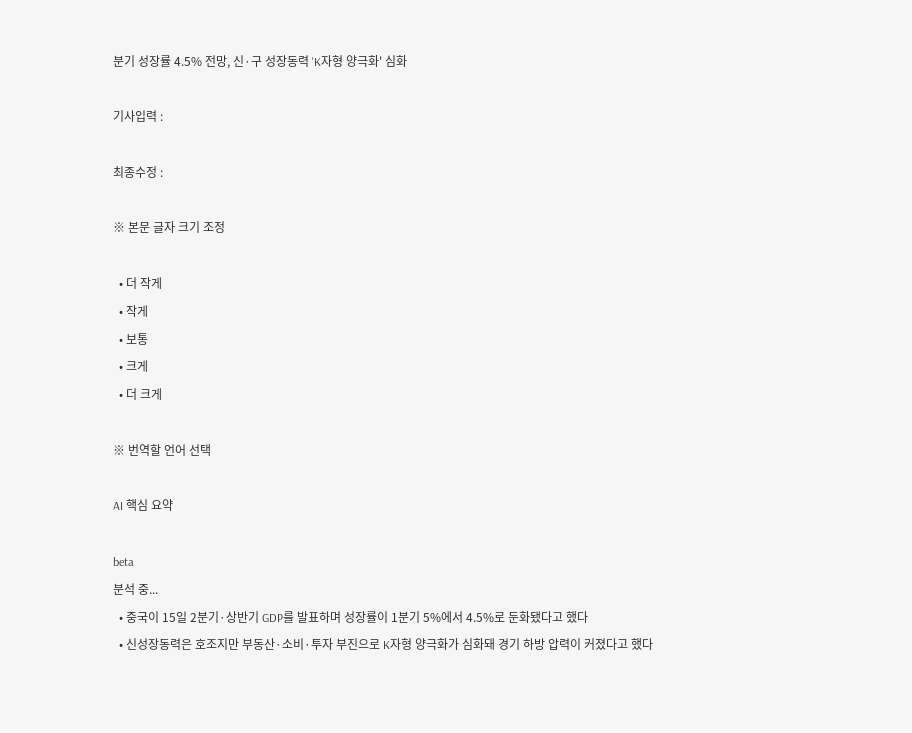분기 성장률 4.5% 전망, 신·구 성장동력 'K자형 양극화' 심화

기사입력 :

최종수정 :

※ 본문 글자 크기 조정

  • 더 작게
  • 작게
  • 보통
  • 크게
  • 더 크게

※ 번역할 언어 선택

AI 핵심 요약

beta
분석 중...
  • 중국이 15일 2분기·상반기 GDP를 발표하며 성장률이 1분기 5%에서 4.5%로 둔화됐다고 했다
  • 신성장동력은 호조지만 부동산·소비·투자 부진으로 K자형 양극화가 심화돼 경기 하방 압력이 커졌다고 했다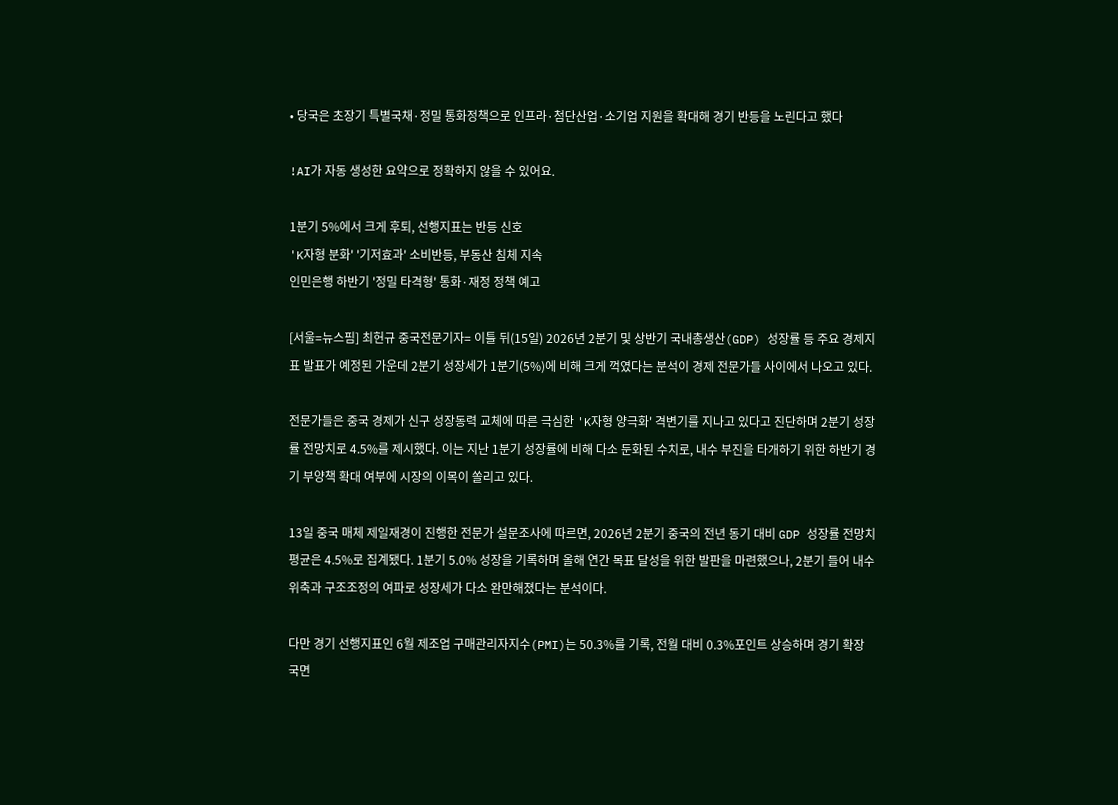• 당국은 초장기 특별국채·정밀 통화정책으로 인프라·첨단산업·소기업 지원을 확대해 경기 반등을 노린다고 했다

!AI가 자동 생성한 요약으로 정확하지 않을 수 있어요.

1분기 5%에서 크게 후퇴, 선행지표는 반등 신호
'K자형 분화' '기저효과' 소비반등, 부동산 침체 지속
인민은행 하반기 '정밀 타격형' 통화·재정 정책 예고

[서울=뉴스핌] 최헌규 중국전문기자= 이틀 뒤(15일) 2026년 2분기 및 상반기 국내총생산(GDP) 성장률 등 주요 경제지표 발표가 예정된 가운데 2분기 성장세가 1분기(5%)에 비해 크게 꺽였다는 분석이 경제 전문가들 사이에서 나오고 있다.

전문가들은 중국 경제가 신구 성장동력 교체에 따른 극심한 'K자형 양극화' 격변기를 지나고 있다고 진단하며 2분기 성장률 전망치로 4.5%를 제시했다. 이는 지난 1분기 성장률에 비해 다소 둔화된 수치로, 내수 부진을 타개하기 위한 하반기 경기 부양책 확대 여부에 시장의 이목이 쏠리고 있다.

13일 중국 매체 제일재경이 진행한 전문가 설문조사에 따르면, 2026년 2분기 중국의 전년 동기 대비 GDP 성장률 전망치 평균은 4.5%로 집계됐다. 1분기 5.0% 성장을 기록하며 올해 연간 목표 달성을 위한 발판을 마련했으나, 2분기 들어 내수 위축과 구조조정의 여파로 성장세가 다소 완만해졌다는 분석이다.

다만 경기 선행지표인 6월 제조업 구매관리자지수(PMI)는 50.3%를 기록, 전월 대비 0.3%포인트 상승하며 경기 확장 국면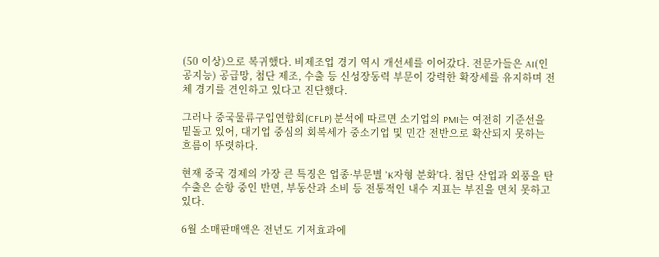(50 이상)으로 복귀했다. 비제조업 경기 역시 개선세를 이어갔다. 전문가들은 AI(인공지능) 공급망, 첨단 제조, 수출 등 신성장동력 부문이 강력한 확장세를 유지하며 전체 경기를 견인하고 있다고 진단했다.

그러나 중국물류구입연합회(CFLP) 분석에 따르면 소기업의 PMI는 여전히 기준선을 밑돌고 있어, 대기업 중심의 회복세가 중소기업 및 민간 전반으로 확산되지 못하는 흐름이 뚜렷하다.

현재 중국 경제의 가장 큰 특징은 업종·부문별 'K자형 분화'다. 첨단 산업과 외풍을 탄 수출은 순항 중인 반면, 부동산과 소비 등 전통적인 내수 지표는 부진을 면치 못하고 있다.

6월 소매판매액은 전년도 기저효과에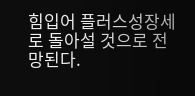힘입어 플러스성장세로 돌아설 것으로 전망된다.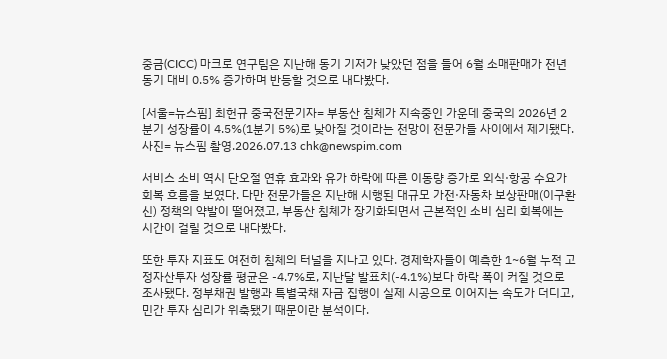중금(CICC) 마크로 연구팀은 지난해 동기 기저가 낮았던 점을 들어 6월 소매판매가 전년 동기 대비 0.5% 증가하며 반등할 것으로 내다봤다.

[서울=뉴스핌] 최헌규 중국전문기자= 부동산 침체가 지속중인 가운데 중국의 2026년 2분기 성장률이 4.5%(1분기 5%)로 낮아질 것이라는 전망이 전문가들 사이에서 제기됐다.  사진= 뉴스핌 촬영.2026.07.13 chk@newspim.com

서비스 소비 역시 단오절 연휴 효과와 유가 하락에 따른 이동량 증가로 외식·항공 수요가 회복 흐름을 보였다. 다만 전문가들은 지난해 시행된 대규모 가전·자동차 보상판매(이구환신) 정책의 약발이 떨어졌고, 부동산 침체가 장기화되면서 근본적인 소비 심리 회복에는 시간이 걸릴 것으로 내다봤다.

또한 투자 지표도 여전히 침체의 터널을 지나고 있다. 경제학자들이 예측한 1~6월 누적 고정자산투자 성장률 평균은 -4.7%로, 지난달 발표치(-4.1%)보다 하락 폭이 커질 것으로 조사됐다. 정부채권 발행과 특별국채 자금 집행이 실제 시공으로 이어지는 속도가 더디고, 민간 투자 심리가 위축됐기 때문이란 분석이다.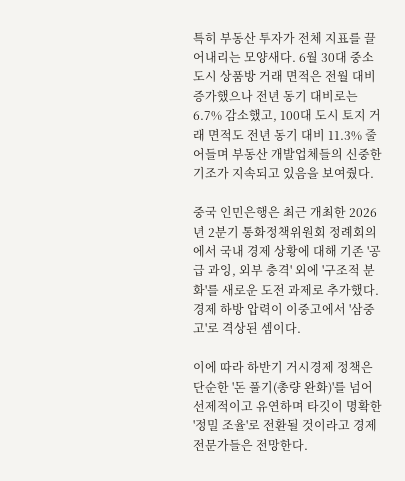특히 부동산 투자가 전체 지표를 끌어내리는 모양새다. 6월 30대 중소도시 상품방 거래 면적은 전월 대비 증가했으나 전년 동기 대비로는 6.7% 감소했고, 100대 도시 토지 거래 면적도 전년 동기 대비 11.3% 줄어들며 부동산 개발업체들의 신중한 기조가 지속되고 있음을 보여줬다.

중국 인민은행은 최근 개최한 2026년 2분기 통화정책위원회 정례회의에서 국내 경제 상황에 대해 기존 '공급 과잉, 외부 충격' 외에 '구조적 분화'를 새로운 도전 과제로 추가했다. 경제 하방 압력이 이중고에서 '삼중고'로 격상된 셈이다.

이에 따라 하반기 거시경제 정책은 단순한 '돈 풀기(총량 완화)'를 넘어 선제적이고 유연하며 타깃이 명확한 '정밀 조율'로 전환될 것이라고 경제 전문가들은 전망한다.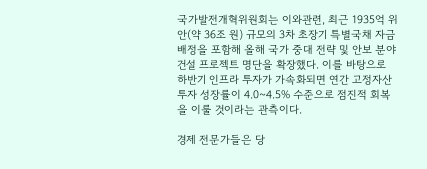국가발전개혁위원회는 이와관련, 최근 1935억 위안(약 36조 원) 규모의 3차 초장기 특별국채 자금 배정을 포함해 올해 국가 중대 전략 및 안보 분야 건설 프로젝트 명단을 확장했다. 이를 바탕으로 하반기 인프라 투자가 가속화되면 연간 고정자산투자 성장률이 4.0~4.5% 수준으로 점진적 회복을 이룰 것이라는 관측이다.

경제 전문가들은 당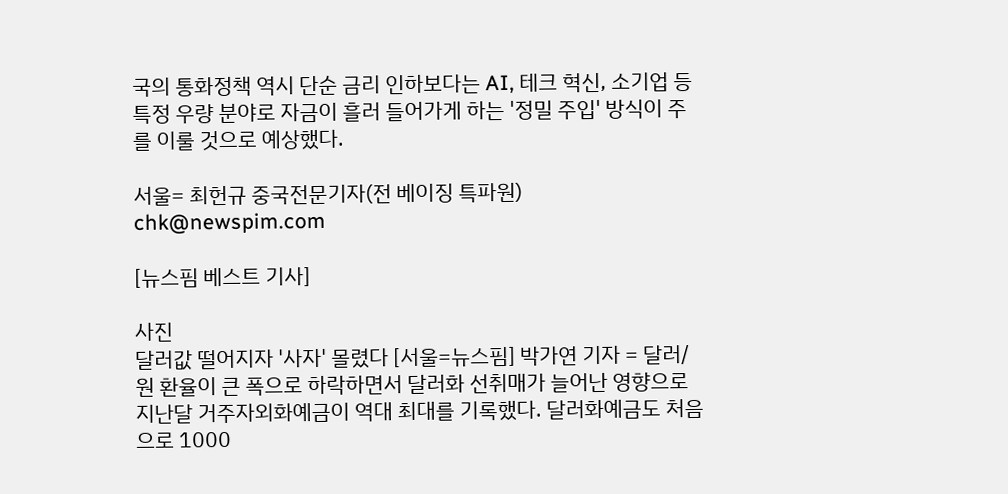국의 통화정책 역시 단순 금리 인하보다는 AI, 테크 혁신, 소기업 등 특정 우량 분야로 자금이 흘러 들어가게 하는 '정밀 주입' 방식이 주를 이룰 것으로 예상했다.

서울= 최헌규 중국전문기자(전 베이징 특파원) chk@newspim.com

[뉴스핌 베스트 기사]

사진
달러값 떨어지자 '사자' 몰렸다 [서울=뉴스핌] 박가연 기자 = 달러/원 환율이 큰 폭으로 하락하면서 달러화 선취매가 늘어난 영향으로 지난달 거주자외화예금이 역대 최대를 기록했다. 달러화예금도 처음으로 1000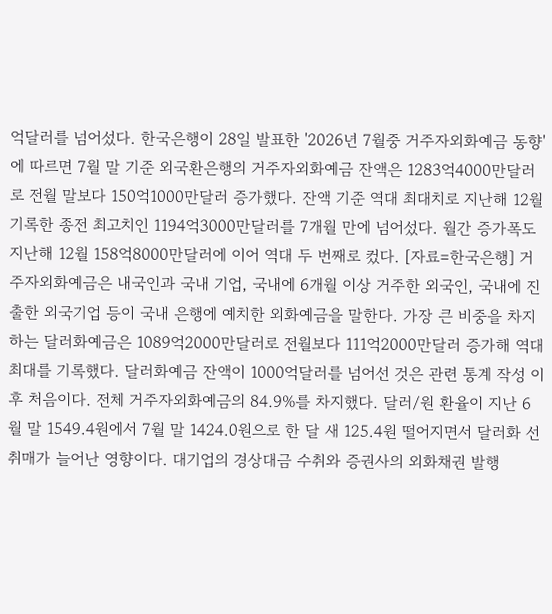억달러를 넘어섰다. 한국은행이 28일 발표한 '2026년 7월중 거주자외화예금 동향'에 따르면 7월 말 기준 외국환은행의 거주자외화예금 잔액은 1283억4000만달러로 전월 말보다 150억1000만달러 증가했다. 잔액 기준 역대 최대치로 지난해 12월 기록한 종전 최고치인 1194억3000만달러를 7개월 만에 넘어섰다. 월간 증가폭도 지난해 12월 158억8000만달러에 이어 역대 두 번째로 컸다. [자료=한국은행] 거주자외화예금은 내국인과 국내 기업, 국내에 6개월 이상 거주한 외국인, 국내에 진출한 외국기업 등이 국내 은행에 예치한 외화예금을 말한다. 가장 큰 비중을 차지하는 달러화예금은 1089억2000만달러로 전월보다 111억2000만달러 증가해 역대 최대를 기록했다. 달러화예금 잔액이 1000억달러를 넘어선 것은 관련 통계 작성 이후 처음이다. 전체 거주자외화예금의 84.9%를 차지했다. 달러/원 환율이 지난 6월 말 1549.4원에서 7월 말 1424.0원으로 한 달 새 125.4원 떨어지면서 달러화 선취매가 늘어난 영향이다. 대기업의 경상대금 수취와 증권사의 외화채권 발행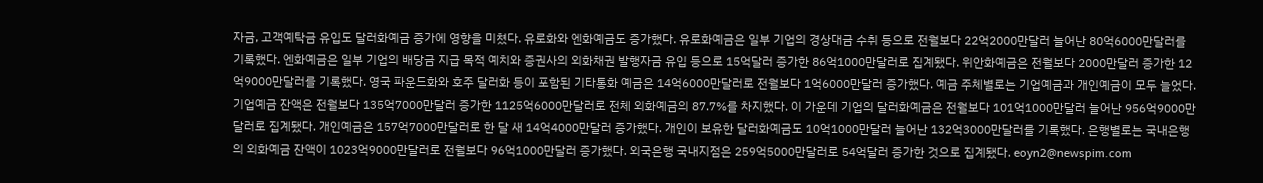자금, 고객예탁금 유입도 달러화예금 증가에 영향을 미쳤다. 유로화와 엔화예금도 증가했다. 유로화예금은 일부 기업의 경상대금 수취 등으로 전월보다 22억2000만달러 늘어난 80억6000만달러를 기록했다. 엔화예금은 일부 기업의 배당금 지급 목적 예치와 증권사의 외화채권 발행자금 유입 등으로 15억달러 증가한 86억1000만달러로 집계됐다. 위안화예금은 전월보다 2000만달러 증가한 12억9000만달러를 기록했다. 영국 파운드화와 호주 달러화 등이 포함된 기타통화 예금은 14억6000만달러로 전월보다 1억6000만달러 증가했다. 예금 주체별로는 기업예금과 개인예금이 모두 늘었다. 기업예금 잔액은 전월보다 135억7000만달러 증가한 1125억6000만달러로 전체 외화예금의 87.7%를 차지했다. 이 가운데 기업의 달러화예금은 전월보다 101억1000만달러 늘어난 956억9000만달러로 집계됐다. 개인예금은 157억7000만달러로 한 달 새 14억4000만달러 증가했다. 개인이 보유한 달러화예금도 10억1000만달러 늘어난 132억3000만달러를 기록했다. 은행별로는 국내은행의 외화예금 잔액이 1023억9000만달러로 전월보다 96억1000만달러 증가했다. 외국은행 국내지점은 259억5000만달러로 54억달러 증가한 것으로 집계됐다. eoyn2@newspim.com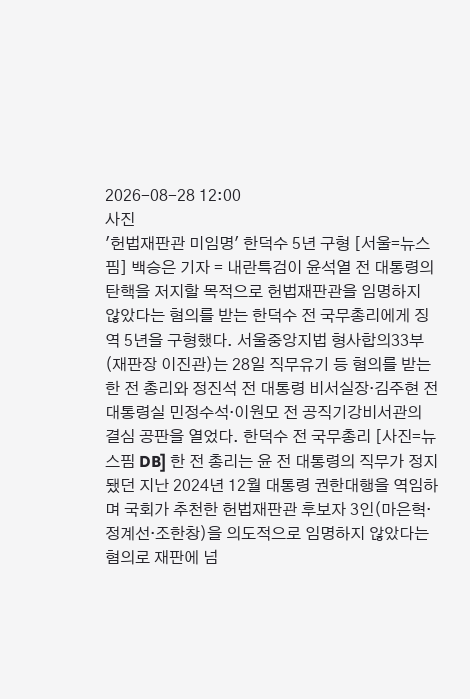2026-08-28 12:00
사진
'헌법재판관 미임명' 한덕수 5년 구형 [서울=뉴스핌] 백승은 기자 = 내란특검이 윤석열 전 대통령의 탄핵을 저지할 목적으로 헌법재판관을 임명하지 않았다는 혐의를 받는 한덕수 전 국무총리에게 징역 5년을 구형했다. 서울중앙지법 형사합의33부(재판장 이진관)는 28일 직무유기 등 혐의를 받는 한 전 총리와 정진석 전 대통령 비서실장·김주현 전 대통령실 민정수석·이원모 전 공직기강비서관의 결심 공판을 열었다. 한덕수 전 국무총리 [사진=뉴스핌 DB] 한 전 총리는 윤 전 대통령의 직무가 정지됐던 지난 2024년 12월 대통령 권한대행을 역임하며 국회가 추천한 헌법재판관 후보자 3인(마은혁·정계선·조한창)을 의도적으로 임명하지 않았다는 혐의로 재판에 넘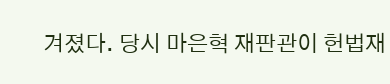겨졌다. 당시 마은혁 재판관이 헌법재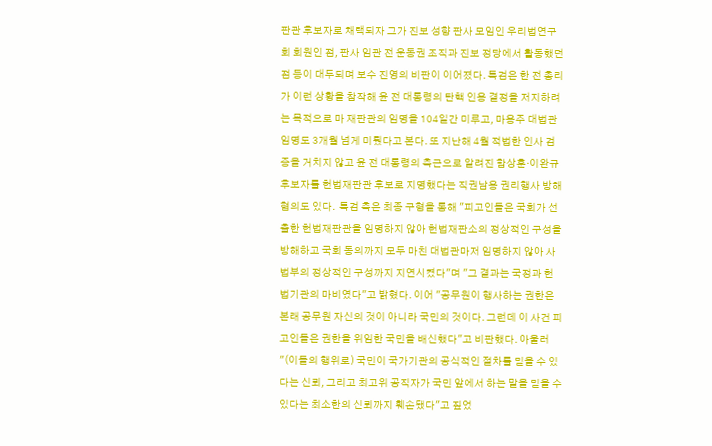판관 후보자로 채택되자 그가 진보 성향 판사 모임인 우리법연구회 회원인 점, 판사 임관 전 운동권 조직과 진보 정당에서 활동했던 점 등이 대두되며 보수 진영의 비판이 이어졌다. 특검은 한 전 총리가 이런 상황을 참작해 윤 전 대통령의 탄핵 인용 결정을 저지하려는 목적으로 마 재판관의 임명을 104일간 미루고, 마용주 대법관 임명도 3개월 넘게 미뤘다고 본다. 또 지난해 4월 적법한 인사 검증을 거치지 않고 윤 전 대통령의 측근으로 알려진 함상훈·이완규 후보자를 헌법재판관 후보로 지명했다는 직권남용 권리행사 방해 혐의도 있다.  특검 측은 최종 구형을 통해 "피고인들은 국회가 선출한 헌법재판관을 임명하지 않아 헌법재판소의 정상적인 구성을 방해하고 국회 동의까지 모두 마친 대법관마저 임명하지 않아 사법부의 정상적인 구성까지 지연시켰다"며 "그 결과는 국정과 헌법기관의 마비였다"고 밝혔다. 이어 "공무원이 행사하는 권한은 본래 공무원 자신의 것이 아니라 국민의 것이다. 그런데 이 사건 피고인들은 권한을 위임한 국민을 배신했다"고 비판했다. 아울러 "(이들의 행위로) 국민이 국가기관의 공식적인 절차를 믿을 수 있다는 신뢰, 그리고 최고위 공직자가 국민 앞에서 하는 말을 믿을 수 있다는 최소한의 신뢰까지 훼손됐다"고 짚었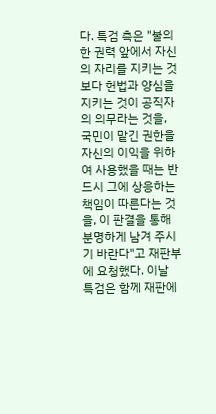다. 특검 측은 "불의한 권력 앞에서 자신의 자리를 지키는 것보다 헌법과 양심을 지키는 것이 공직자의 의무라는 것을, 국민이 맡긴 권한을 자신의 이익을 위하여 사용했을 때는 반드시 그에 상응하는 책임이 따른다는 것을, 이 판결을 통해 분명하게 남겨 주시기 바란다"고 재판부에 요청했다. 이날 특검은 함께 재판에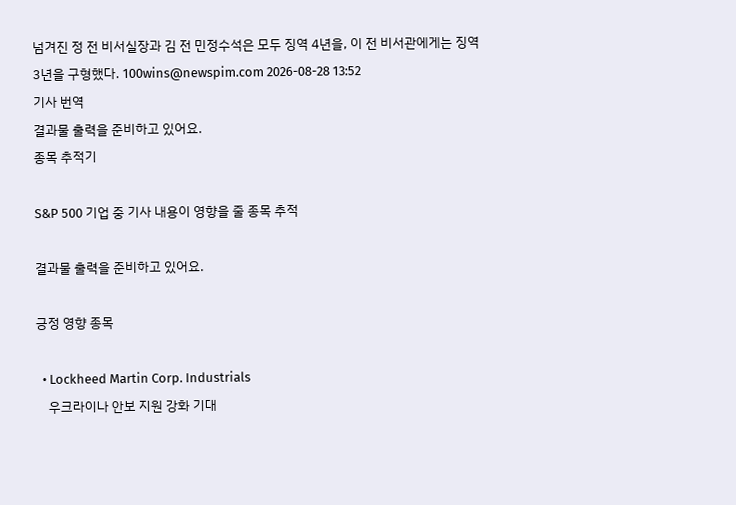넘겨진 정 전 비서실장과 김 전 민정수석은 모두 징역 4년을, 이 전 비서관에게는 징역 3년을 구형했다. 100wins@newspim.com 2026-08-28 13:52
기사 번역
결과물 출력을 준비하고 있어요.
종목 추적기

S&P 500 기업 중 기사 내용이 영향을 줄 종목 추적

결과물 출력을 준비하고 있어요.

긍정 영향 종목

  • Lockheed Martin Corp. Industrials
    우크라이나 안보 지원 강화 기대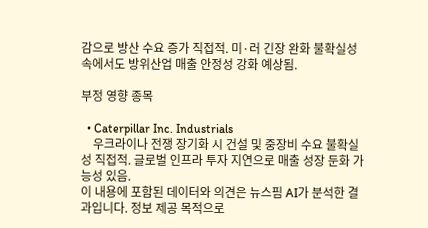감으로 방산 수요 증가 직접적. 미·러 긴장 완화 불확실성 속에서도 방위산업 매출 안정성 강화 예상됨.

부정 영향 종목

  • Caterpillar Inc. Industrials
    우크라이나 전쟁 장기화 시 건설 및 중장비 수요 불확실성 직접적. 글로벌 인프라 투자 지연으로 매출 성장 둔화 가능성 있음.
이 내용에 포함된 데이터와 의견은 뉴스핌 AI가 분석한 결과입니다. 정보 제공 목적으로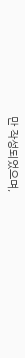만 작성되었으며,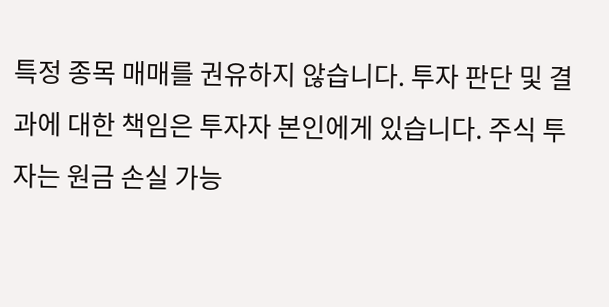특정 종목 매매를 권유하지 않습니다. 투자 판단 및 결과에 대한 책임은 투자자 본인에게 있습니다. 주식 투자는 원금 손실 가능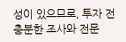성이 있으므로, 투자 전 충분한 조사와 전문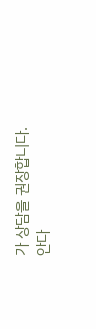가 상담을 권장합니다.
안다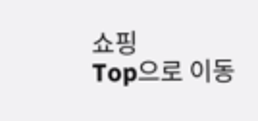쇼핑
Top으로 이동